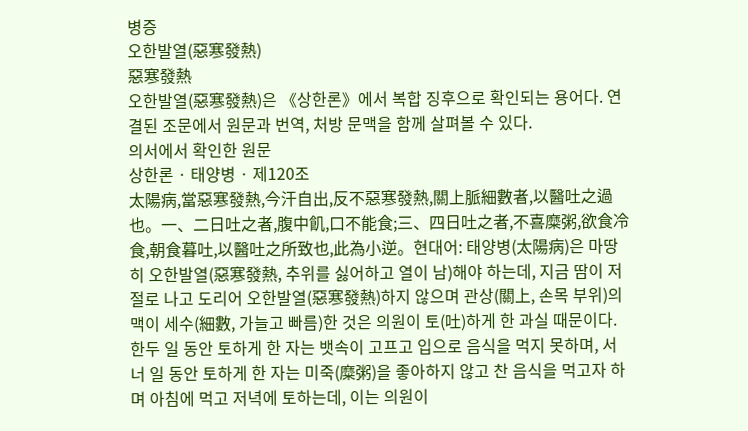병증
오한발열(惡寒發熱)
惡寒發熱
오한발열(惡寒發熱)은 《상한론》에서 복합 징후으로 확인되는 용어다. 연결된 조문에서 원문과 번역, 처방 문맥을 함께 살펴볼 수 있다.
의서에서 확인한 원문
상한론 · 태양병 · 제120조
太陽病,當惡寒發熱,今汗自出,反不惡寒發熱,關上脈細數者,以醫吐之過也。一、二日吐之者,腹中飢,口不能食;三、四日吐之者,不喜糜粥,欲食冷食,朝食暮吐,以醫吐之所致也,此為小逆。현대어: 태양병(太陽病)은 마땅히 오한발열(惡寒發熱, 추위를 싫어하고 열이 남)해야 하는데, 지금 땀이 저절로 나고 도리어 오한발열(惡寒發熱)하지 않으며 관상(關上, 손목 부위)의 맥이 세수(細數, 가늘고 빠름)한 것은 의원이 토(吐)하게 한 과실 때문이다. 한두 일 동안 토하게 한 자는 뱃속이 고프고 입으로 음식을 먹지 못하며, 서너 일 동안 토하게 한 자는 미죽(糜粥)을 좋아하지 않고 찬 음식을 먹고자 하며 아침에 먹고 저녁에 토하는데, 이는 의원이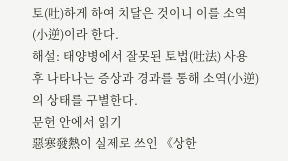토(吐)하게 하여 치달은 것이니 이를 소역(小逆)이라 한다.
해설: 태양병에서 잘못된 토법(吐法) 사용 후 나타나는 증상과 경과를 통해 소역(小逆)의 상태를 구별한다.
문헌 안에서 읽기
惡寒發熱이 실제로 쓰인 《상한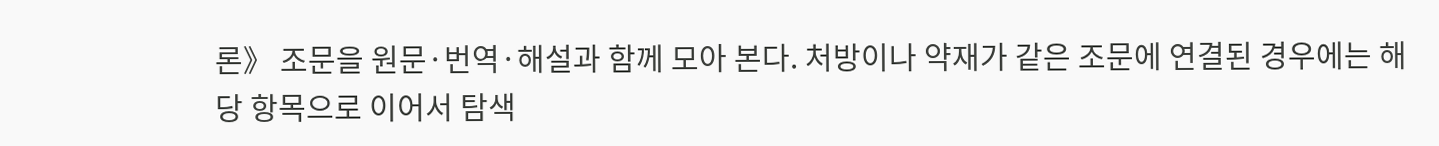론》 조문을 원문·번역·해설과 함께 모아 본다. 처방이나 약재가 같은 조문에 연결된 경우에는 해당 항목으로 이어서 탐색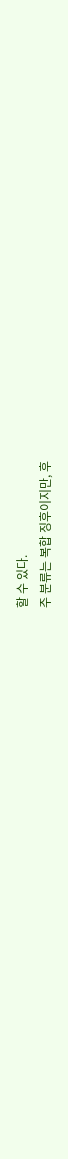할 수 있다.
주 분류는 복합 징후이지만, 후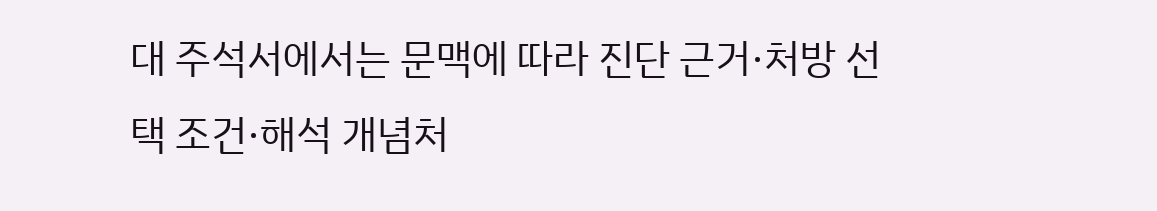대 주석서에서는 문맥에 따라 진단 근거·처방 선택 조건·해석 개념처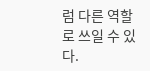럼 다른 역할로 쓰일 수 있다.